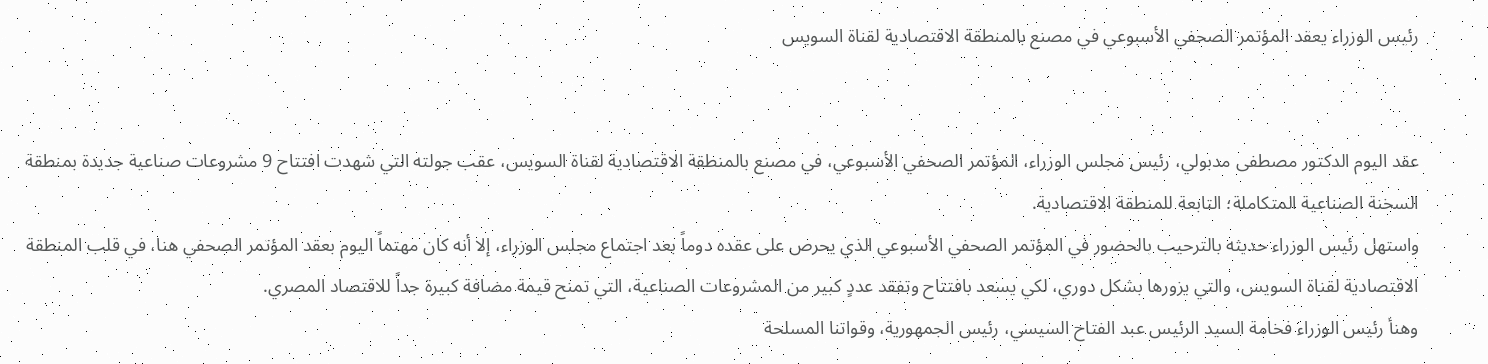رئيس الوزراء يعقد المؤتمر الصحفي الأسبوعي في مصنع بالمنطقة الاقتصادية لقناة السويس


عقد اليوم الدكتور مصطفى مدبولي، رئيس مجلس الوزراء، المؤتمر الصحفي الأسبوعي، في مصنع بالمنطقة الاقتصادية لقناة السويس، عقب جولته التي شهدت افتتاح 9 مشروعات صناعية جديدة بمنطقة السخنة الصناعية المتكاملة؛ التابعة للمنطقة الاقتصادية.
واستهل رئيس الوزراء حديثه بالترحيب بالحضور في المؤتمر الصحفي الأسبوعي الذي يحرص على عقده دوماً بعد اجتماع مجلس الوزراء، إلا أنه كان مهتماً اليوم بعقد المؤتمر الصحفي هنا، في قلب المنطقة الاقتصادية لقناة السويس، والتي يزورها بشكل دوري، لكي يسعد بافتتاح وتفقد عددٍ كبير من المشروعات الصناعية، التي تمنح قيمة مضافة كبيرة جداً للاقتصاد المصري.
وهنأ رئيس الوزراء فخامة السيد الرئيس عبد الفتاح السيسي، رئيس الجمهورية، وقواتنا المسلحة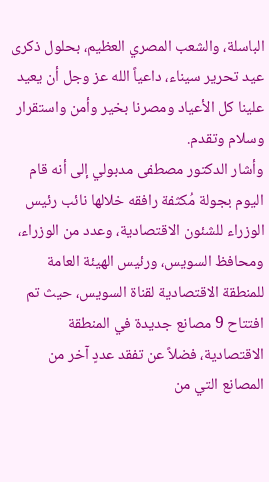الباسلة، والشعب المصري العظيم، بحلول ذكرى عيد تحرير سيناء، داعياً الله عز وجل أن يعيد علينا كل الأعياد ومصرنا بخير وأمن واستقرار وسلام وتقدم.
وأشار الدكتور مصطفى مدبولي إلى أنه قام اليوم بجولة مُكثفة رافقه خلالها نائب رئيس الوزراء للشئون الاقتصادية، وعدد من الوزراء، ومحافظ السويس، ورئيس الهيئة العامة للمنطقة الاقتصادية لقناة السويس، حيث تم افتتاح 9 مصانع جديدة في المنطقة الاقتصادية، فضلاً عن تفقد عددٍ آخر من المصانع التي من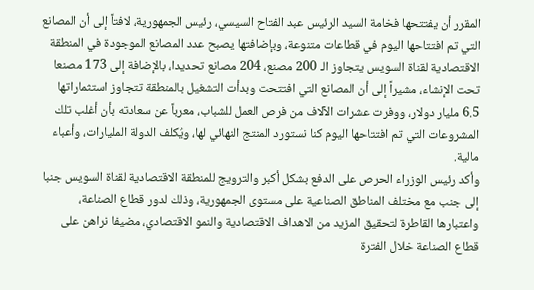المقرر أن يفتتحها فخامة السيد الرئيس عبد الفتاح السيسي، رئيس الجمهورية، لافتاً إلى أن المصانع التي تم افتتاحها اليوم في قطاعات متنوعة، وبإضافتها يصبح عدد المصانع الموجودة في المنطقة الاقتصادية لقناة السويس يتجاوز الـ 200 مصنع، 204 مصانع تحديدا، بالإضافة إلى 173 مصنعا تحت الإنشاء، مشيراً إلى أن المصانع التي افتتحت وبدأت التشغيل بالمنطقة تتجاوز استثماراتها 6.5 مليار دولار، ووفرت عشرات الآلاف من فرص العمل للشباب، معرباً عن سعادته بأن أغلب تلك المشروعات التي تم افتتاحها اليوم كنا نستورد المنتج النهائي لها، ويُكلف الدولة المليارات، وأعباء مالية.
وأكد رئيس الوزراء الحرص على الدفع بشكل أكبر والترويج للمنطقة الاقتصادية لقناة السويس جنبا إلى جنب مع مختلف المناطق الصناعية على مستوى الجمهورية، وذلك لدور قطاع الصناعة، واعتبارها القاطرة لتحقيق المزيد من الاهداف الاقتصادية والنمو الاقتصادي، مضيفا نراهن على قطاع الصناعة خلال الفترة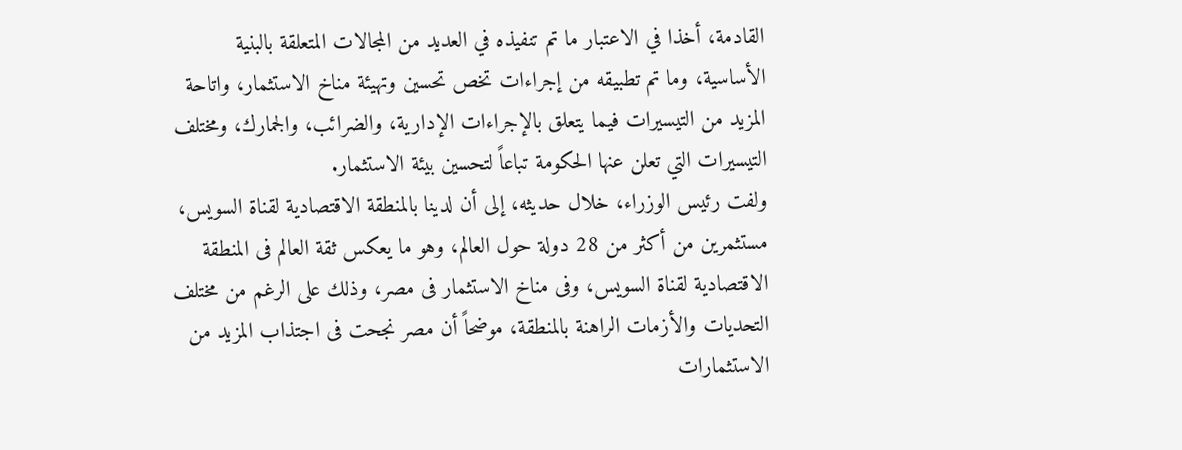القادمة، أخذا في الاعتبار ما تم تنفيذه في العديد من المجالات المتعلقة بالبنية الأساسية، وما تم تطبيقه من إجراءات تخص تحسين وتهيئة مناخ الاستثمار، واتاحة المزيد من التيسيرات فيما يتعلق بالإجراءات الإدارية، والضرائب، والجمارك، ومختلف التيسيرات التي تعلن عنها الحكومة تباعاً لتحسين بيئة الاستثمار.
ولفت رئيس الوزراء، خلال حديثه، إلى أن لدينا بالمنطقة الاقتصادية لقناة السويس، مستثمرين من أكثر من 28 دولة حول العالم، وهو ما يعكس ثقة العالم فى المنطقة الاقتصادية لقناة السويس، وفى مناخ الاستثمار فى مصر، وذلك على الرغم من مختلف التحديات والأزمات الراهنة بالمنطقة، موضحاً أن مصر نجحت فى اجتذاب المزيد من الاستثمارات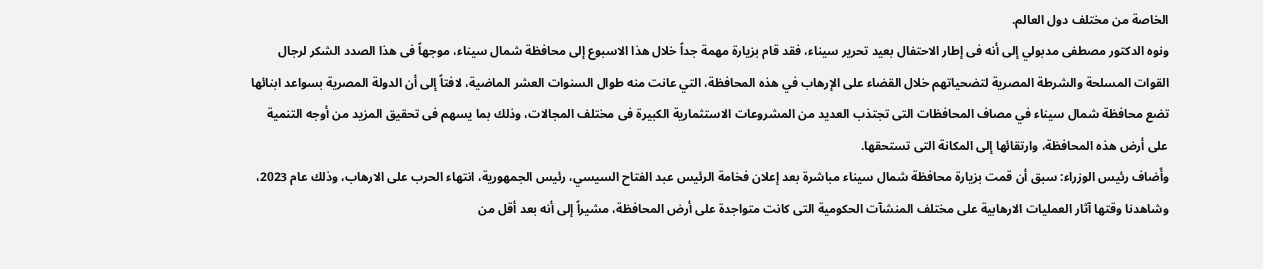الخاصة من مختلف دول العالم.
ونوه الدكتور مصطفى مدبولي إلى أنه فى إطار الاحتفال بعيد تحرير سيناء، فقد قام بزيارة مهمة جداً خلال هذا الاسبوع إلى محافظة شمال سيناء، موجهاً فى هذا الصدد الشكر لرجال القوات المسلحة والشرطة المصرية لتضحياتهم خلال القضاء على الإرهاب في هذه المحافظة، التي عانت منه طوال السنوات العشر الماضية، لافتاً إلى أن الدولة المصرية بسواعد ابنائها تضع محافظة شمال سيناء في مصاف المحافظات التى تجتذب العديد من المشروعات الاستثمارية الكبيرة فى مختلف المجالات، وذلك بما يسهم فى تحقيق المزيد من أوجه التنمية على أرض هذه المحافظة، وارتقائها إلى المكانة التى تستحقها.
وأَضاف رئيس الوزراء: سبق أن قمت بزيارة محافظة شمال سيناء مباشرة بعد إعلان فخامة الرئيس عبد الفتاح السيسي، رئيس الجمهورية، انتهاء الحرب على الارهاب، وذلك عام 2023، وشاهدنا وقتها آثار العمليات الارهابية على مختلف المنشآت الحكومية التى كانت متواجدة على أرض المحافظة، مشيراً إلى أنه بعد أقل من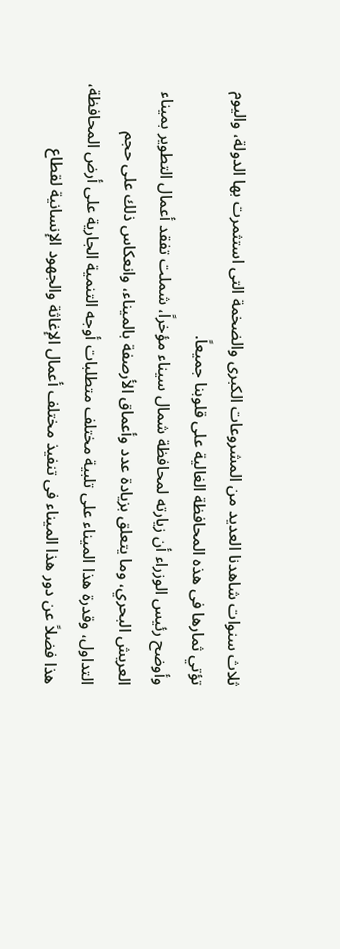ثلاث سنوات شاهدنا العديد من المشروعات الكبرى والضخمة التى استثمرت بها الدولة، واليوم تؤتي ثمارها فى هذه المحافظة الغالية على قلوبنا جميعاً.
وأوضح رئيس الوزراء أن زيارته لمحافظة شمال سيناء مؤخراً، شملت تفقد أعمال التطوير بميناء العريش البحري، وما يتعلق بزيادة عدد وأعماق الأرصفة بالميناء، وانعكاس ذلك على حجم التداول، وقدرة هذا الميناء على تلبية مختلف متطلبات أوجه التنمية الجارية على أرض المحافظة، هذا فضلاً عن دور هذا الميناء فى تنفيذ مختلف أعمال الإغاثة والجهود الإنسانية لقطاع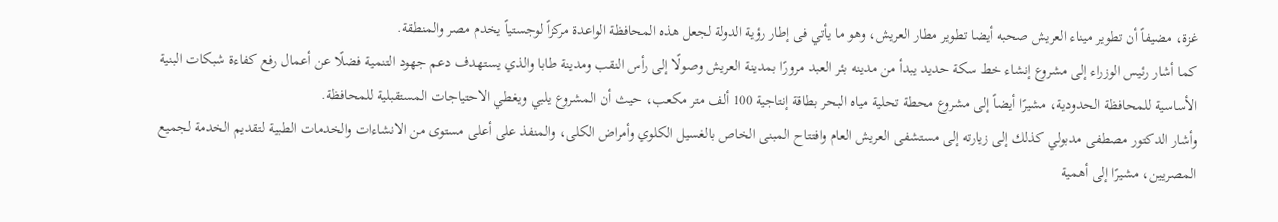غزة، مضيفاً أن تطوير ميناء العريش صحبه أيضا تطوير مطار العريش، وهو ما يأتي فى إطار رؤية الدولة لجعل هذه المحافظة الواعدة مركزاً لوجستياً يخدم مصر والمنطقة.
كما أشار رئيس الوزراء إلى مشروع إنشاء خط سكة حديد يبدأ من مدينه بئر العبد مرورًا بمدينة العريش وصولًا إلى رأس النقب ومدينة طابا والذي يستهدف دعم جهود التنمية فضلًا عن أعمال رفع كفاءة شبكات البنية الأساسية للمحافظة الحدودية، مشيرًا أيضاً إلى مشروع محطة تحلية مياه البحر بطاقة إنتاجية 100 ألف متر مكعب، حيث أن المشروع يلبي ويغطي الاحتياجات المستقبلية للمحافظة.
وأشار الدكتور مصطفى مدبولي كذلك إلى زيارته إلى مستشفى العريش العام وافتتاح المبنى الخاص بالغسيل الكلوي وأمراض الكلى، والمنفذ على أعلى مستوى من الانشاءات والخدمات الطبية لتقديم الخدمة لجميع المصريين، مشيرًا إلى أهمية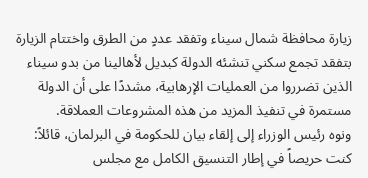زيارة محافظة شمال سيناء وتفقد عددٍ من الطرق واختتام الزيارة بتفقد تجمع سكني تنشئه الدولة كبديل لأهالينا من بدو سيناء الذين تضرروا من العمليات الإرهابية، مشددًا على أن الدولة مستمرة في تنفيذ المزيد من هذه المشروعات العملاقة.
ونوه رئيس الوزراء إلى إلقاء بيان للحكومة في البرلمان، قائلاً: كنت حريصاً في إطار التنسيق الكامل مع مجلس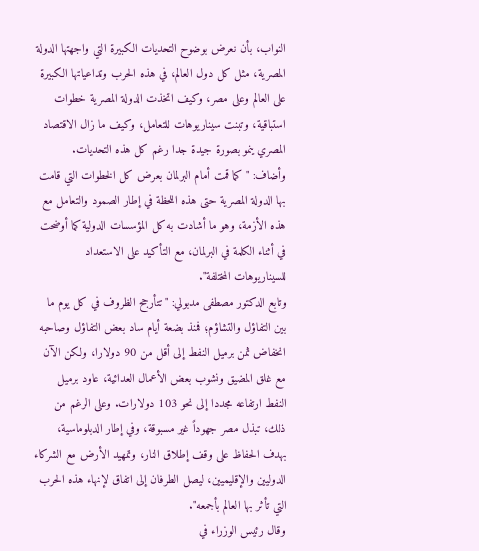النواب، بأن نعرض بوضوح التحديات الكبيرة التي واجهتها الدولة المصرية، مثل كل دول العالم، في هذه الحرب وتداعياتها الكبيرة على العالم وعلى مصر، وكيف اتخذت الدولة المصرية خطوات استباقية، وتبنت سيناريوهات للتعامل، وكيف ما زال الاقتصاد المصري ينمو بصورة جيدة جدا رغم كل هذه التحديات.
وأضاف: "كما قمت أمام البرلمان بعرض كل الخطوات التي قامت بها الدولة المصرية حتى هذه اللحظة في إطار الصمود والتعامل مع هذه الأزمة، وهو ما أشادت به كل المؤسسات الدولية كما أوضحت في أثناء الكلمة في البرلمان، مع التأكيد على الاستعداد للسيناريوهات المختلفة".
وتابع الدكتور مصطفى مدبولي: "تتأرجح الظروف في كل يوم ما بين التفاؤل والتشاؤم؛ فمنذ بضعة أيام ساد بعض التفاؤل وصاحبه انخفاض ثمن برميل النفط إلى أقل من 90 دولارا، ولكن الآن مع غلق المضيق ونشوب بعض الأعمال العدائية، عاود برميل النفط ارتفاعه مجددا إلى نحو 103 دولارات. وعلى الرغم من ذلك، تبذل مصر جهوداً غير مسبوقة، وفي إطار الدبلوماسية، بهدف الحفاظ على وقف إطلاق النار، وتمهيد الأرض مع الشركاء الدوليين والإقليميين، ليصل الطرفان إلى اتفاق لإنهاء هذه الحرب التي تأثر بها العالم بأجمعه".
وقال رئيس الوزراء في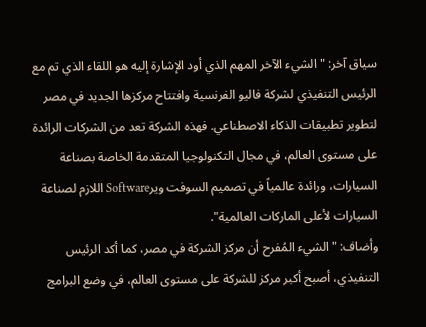سياق آخر: "الشيء الآخر المهم الذي أود الإشارة إليه هو اللقاء الذي تم مع الرئيس التنفيذي لشركة فاليو الفرنسية وافتتاح مركزها الجديد في مصر لتطوير تطبيقات الذكاء الاصطناعي. فهذه الشركة تعد من الشركات الرائدة على مستوى العالم، في مجال التكنولوجيا المتقدمة الخاصة بصناعة السيارات، ورائدة عالمياً في تصميم السوفت ويرSoftware اللازم لصناعة السيارات لأعلى الماركات العالمية".
وأضاف: "الشيء المُفرح أن مركز الشركة في مصر، كما أكد الرئيس التنفيذي، أصبح أكبر مركز للشركة على مستوى العالم، في وضع البرامج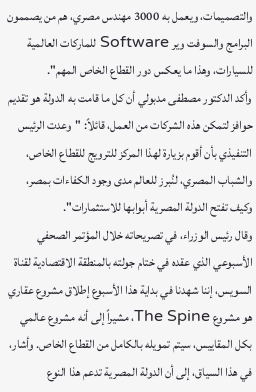والتصميمات، ويعمل به 3000 مهندس مصري، هم من يصممون البرامج والسوفت وير Software للماركات العالمية للسيارات، وهذا ما يعكس دور القطاع الخاص المهم".
وأكد الدكتور مصطفى مدبولي أن كل ما قامت به الدولة هو تقديم حوافز لتمكن هذه الشركات من العمل، قائلاً: "وعدت الرئيس التنفيذي بأن أقوم بزيارة لهذا المركز للترويج للقطاع الخاص، والشباب المصري، لنُبرز للعالم مدى وجود الكفاءات بمصر، وكيف تفتح الدولة المصرية أبوابها للاستثمارات".
وقال رئيس الوزراء، في تصريحاته خلال المؤتمر الصحفي الأسبوعي الذي عقده في ختام جولته بالمنطقة الاقتصادية لقناة السويس، إننا شهدنا في بداية هذا الأسبوع إطلاق مشروع عقاري هو مشروع The Spine، مشيراً إلى أنه مشروع عالمي بكل المقاييس، سيتم تمويله بالكامل من القطاع الخاص. وأشار، في هذا السياق، إلى أن الدولة المصرية تدعم هذا النوع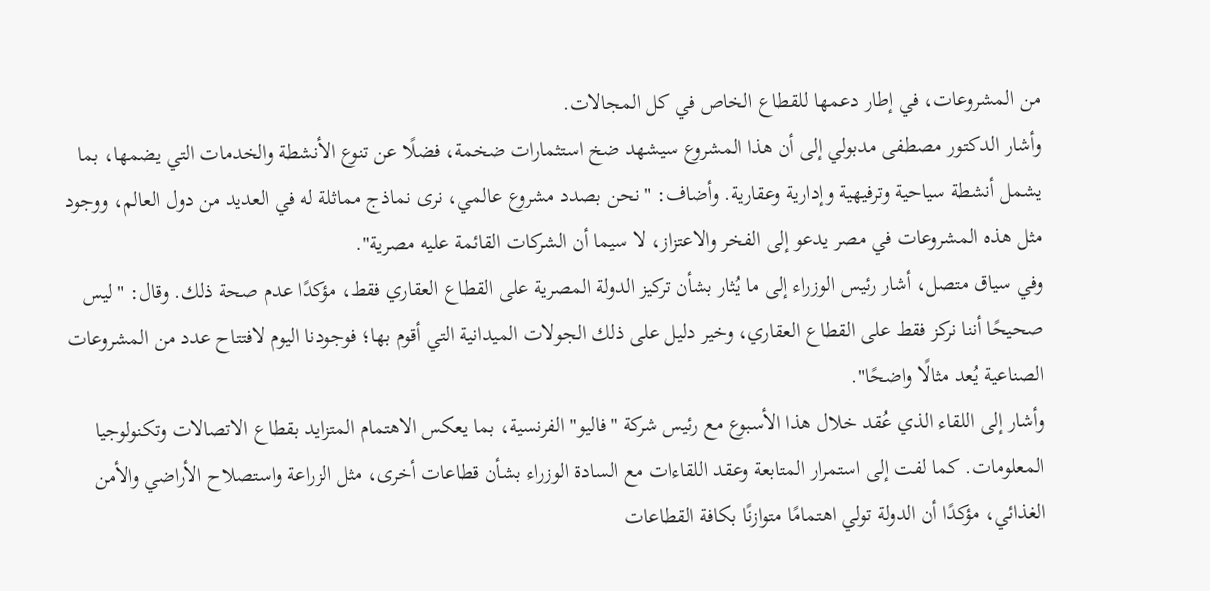من المشروعات، في إطار دعمها للقطاع الخاص في كل المجالات.
وأشار الدكتور مصطفى مدبولي إلى أن هذا المشروع سيشهد ضخ استثمارات ضخمة، فضلًا عن تنوع الأنشطة والخدمات التي يضمها، بما يشمل أنشطة سياحية وترفيهية وإدارية وعقارية. وأضاف: "نحن بصدد مشروع عالمي، نرى نماذج مماثلة له في العديد من دول العالم، ووجود مثل هذه المشروعات في مصر يدعو إلى الفخر والاعتزاز، لا سيما أن الشركات القائمة عليه مصرية".
وفي سياق متصل، أشار رئيس الوزراء إلى ما يُثار بشأن تركيز الدولة المصرية على القطاع العقاري فقط، مؤكدًا عدم صحة ذلك. وقال: "ليس صحيحًا أننا نركز فقط على القطاع العقاري، وخير دليل على ذلك الجولات الميدانية التي أقوم بها؛ فوجودنا اليوم لافتتاح عدد من المشروعات الصناعية يُعد مثالًا واضحًا".
وأشار إلى اللقاء الذي عُقد خلال هذا الأسبوع مع رئيس شركة "فاليو" الفرنسية، بما يعكس الاهتمام المتزايد بقطاع الاتصالات وتكنولوجيا المعلومات. كما لفت إلى استمرار المتابعة وعقد اللقاءات مع السادة الوزراء بشأن قطاعات أخرى، مثل الزراعة واستصلاح الأراضي والأمن الغذائي، مؤكدًا أن الدولة تولي اهتمامًا متوازنًا بكافة القطاعات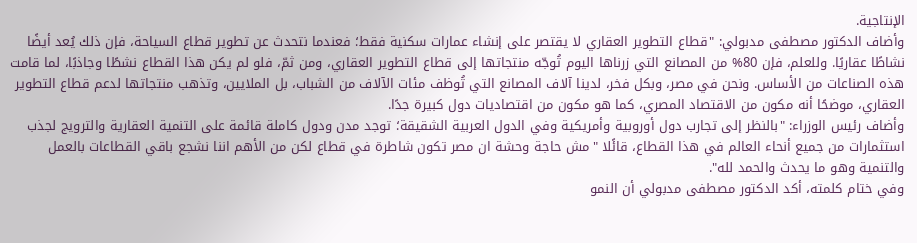الإنتاجية.
وأضاف الدكتور مصطفى مدبولي: "قطاع التطوير العقاري لا يقتصر على إنشاء عمارات سكنية فقط؛ فعندما نتحدث عن تطوير قطاع السياحة، فإن ذلك يُعد أيضًا نشاطًا عقاريًا. وللعلم، فإن 80% من المصانع التي زرناها اليوم تُوجّه منتجاتها إلى قطاع التطوير العقاري، ومن ثمّ، فلو لم يكن هذا القطاع نشطًا وجاذبًا، لما قامت هذه الصناعات من الأساس. ونحن في مصر، وبكل فخر، لدينا آلاف المصانع التي تُوظف مئات الآلاف من الشباب، بل الملايين، وتذهب منتجاتها لدعم قطاع التطوير العقاري، موضحًا أنه مكون من الاقتصاد المصري، كما هو مكون من اقتصاديات دول كبيرة جدًا.
وأضاف رئيس الوزراء: "بالنظر إلى تجارب دول أوروبية وأمريكية وفي الدول العربية الشقيقة؛ توجد مدن ودول كاملة قائمة على التنمية العقارية والترويج لجذب استثمارات من جميع أنحاء العالم في هذا القطاع، قائًلا "مش حاجة وحشة ان مصر تكون شاطرة في قطاع لكن من الأهم اننا نشجع باقي القطاعات بالعمل والتنمية وهو ما يحدث والحمد لله".
وفي ختام كلمته، أكد الدكتور مصطفى مدبولي أن النمو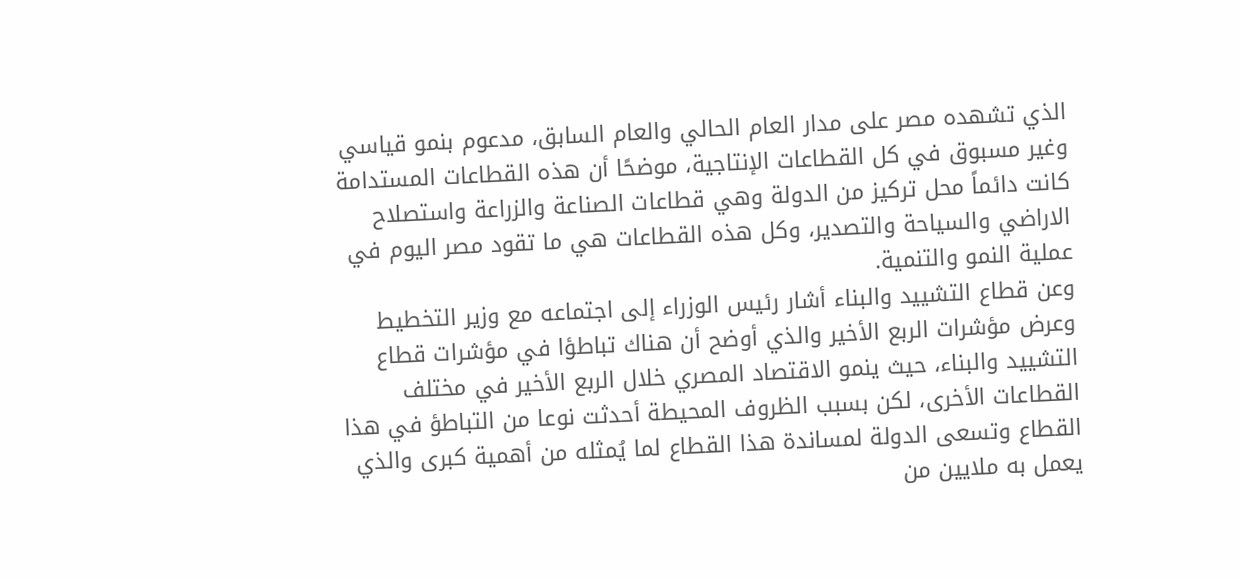الذي تشهده مصر على مدار العام الحالي والعام السابق، مدعوم بنمو قياسي وغير مسبوق في كل القطاعات الإنتاجية، موضحًا أن هذه القطاعات المستدامة كانت دائماً محل تركيز من الدولة وهي قطاعات الصناعة والزراعة واستصلاح الاراضي والسياحة والتصدير، وكل هذه القطاعات هي ما تقود مصر اليوم في عملية النمو والتنمية.
وعن قطاع التشييد والبناء أشار رئيس الوزراء إلى اجتماعه مع وزير التخطيط وعرض مؤشرات الربع الأخير والذي أوضح أن هناك تباطؤا في مؤشرات قطاع التشييد والبناء، حيث ينمو الاقتصاد المصري خلال الربع الأخير في مختلف القطاعات الأخرى، لكن بسبب الظروف المحيطة أحدثت نوعا من التباطؤ في هذا القطاع وتسعى الدولة لمساندة هذا القطاع لما يُمثله من أهمية كبرى والذي يعمل به ملايين من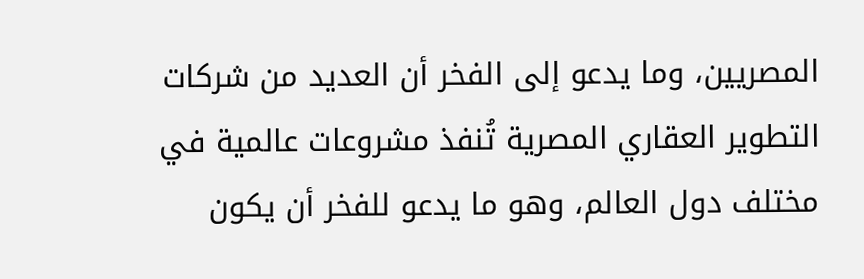المصريين، وما يدعو إلى الفخر أن العديد من شركات التطوير العقاري المصرية تُنفذ مشروعات عالمية في مختلف دول العالم، وهو ما يدعو للفخر أن يكون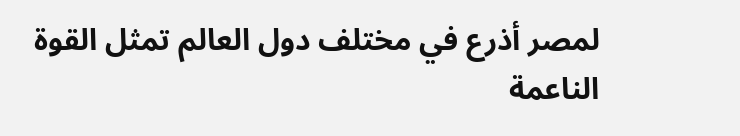لمصر أذرع في مختلف دول العالم تمثل القوة الناعمة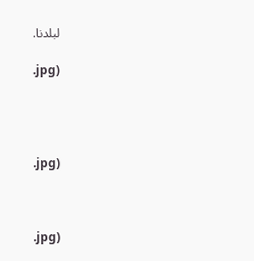لبلدنا.

.jpg)




.jpg)



.jpg)